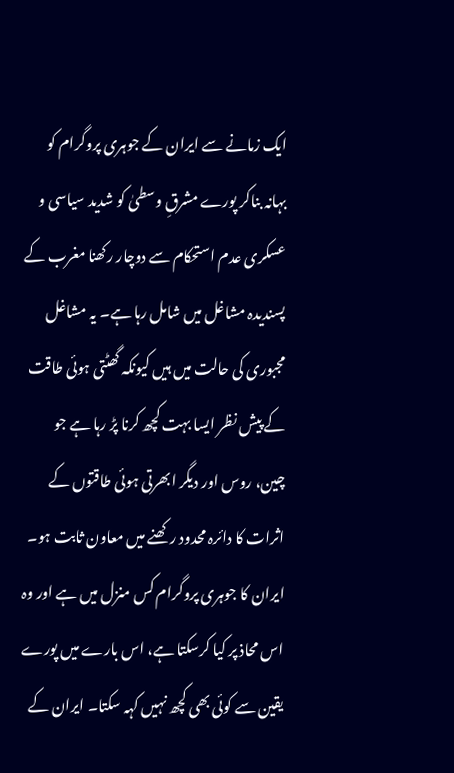ایک زمانے سے ایران کے جوہری پروگرام کو بہانہ بناکر پورے مشرقِ وسطیٰ کو شدید سیاسی و عسکری عدم استحکام سے دوچار رکھنا مغرب کے پسندیدہ مشاغل میں شامل رہا ہے۔ یہ مشاغل مجبوری کی حالت میں ہیں کیونکہ گھٹتی ہوئی طاقت کے پیش نظر ایسا بہت کچھ کرنا پڑ رہا ہے جو چین، روس اور دیگر ابھرتی ہوئی طاقتوں کے اثرات کا دائرہ محدود رکھنے میں معاون ثابت ہو۔
ایران کا جوہری پروگرام کس منزل میں ہے اور وہ اس محاذ پر کیا کرسکتا ہے، اس بارے میں پورے یقین سے کوئی بھی کچھ نہیں کہہ سکتا۔ ایران کے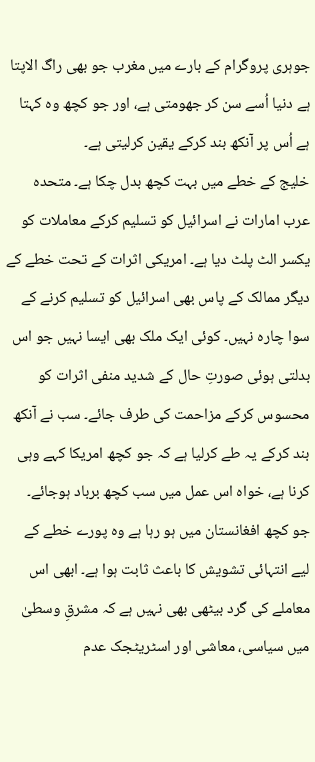جوہری پروگرام کے بارے میں مغرب جو بھی راگ الاپتا ہے دنیا اُسے سن کر جھومتی ہے، اور جو کچھ وہ کہتا ہے اُس پر آنکھ بند کرکے یقین کرلیتی ہے۔
خلیج کے خطے میں بہت کچھ بدل چکا ہے۔ متحدہ عرب امارات نے اسرائیل کو تسلیم کرکے معاملات کو یکسر الٹ پلٹ دیا ہے۔ امریکی اثرات کے تحت خطے کے دیگر ممالک کے پاس بھی اسرائیل کو تسلیم کرنے کے سوا چارہ نہیں۔ کوئی ایک ملک بھی ایسا نہیں جو اس بدلتی ہوئی صورتِ حال کے شدید منفی اثرات کو محسوس کرکے مزاحمت کی طرف جائے۔ سب نے آنکھ بند کرکے یہ طے کرلیا ہے کہ جو کچھ امریکا کہے وہی کرنا ہے، خواہ اس عمل میں سب کچھ برباد ہوجائے۔
جو کچھ افغانستان میں ہو رہا ہے وہ پورے خطے کے لیے انتہائی تشویش کا باعث ثابت ہوا ہے۔ ابھی اس معاملے کی گرد بیٹھی بھی نہیں ہے کہ مشرقِ وسطیٰ میں سیاسی، معاشی اور اسٹریٹجک عدم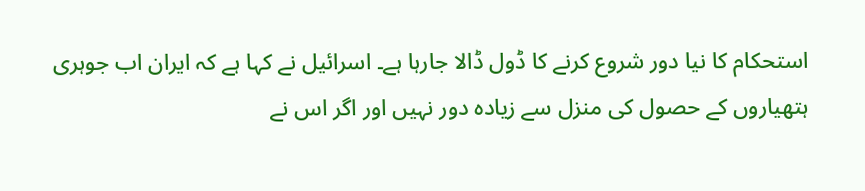استحکام کا نیا دور شروع کرنے کا ڈول ڈالا جارہا ہے۔ اسرائیل نے کہا ہے کہ ایران اب جوہری ہتھیاروں کے حصول کی منزل سے زیادہ دور نہیں اور اگر اس نے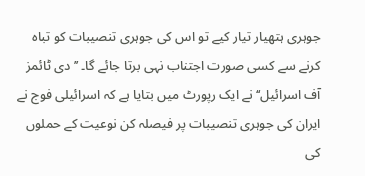جوہری ہتھیار تیار کیے تو اس کی جوہری تنصیبات کو تباہ کرنے سے کسی صورت اجتناب نہی برتا جائے گا۔ ’’دی ٹائمز آف اسرائیل‘‘ نے ایک رپورٹ میں بتایا ہے کہ اسرائیلی فوج نے ایران کی جوہری تنصیبات پر فیصلہ کن نوعیت کے حملوں کی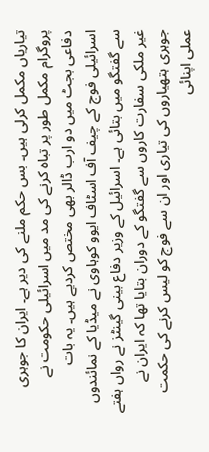تیاریاں مکمل کرلی ہیں۔ بس حکم ملنے کی دیر ہے۔ ایران کا جوہری پروگرام مکمل طور پر تباہ کرنے کی مد میں اسرائیلی حکومت نے دفاعی بجٹ میں دو ارب ڈالر بھی مختص کردیے ہیں۔ یہ بات اسرائیلی فوج کے چیف آف اسٹاف ایوو کوہاوی نے میڈیا کے نمائندوں سے گفتگو میں بتائی ہے۔ اسرائیل کے وزیر دفاع بینی گینٹز نے رواں ہفتے غیر ملکی سفارت کاروں سے گفتگو کے دوران بتایا تھا کہ ایران نے جوہری ہتھیاروں کی تیاری اور ان سے فوج کو لیس کرنے کی حکمت عملی اپنائی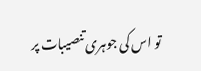تو اس کی جوہری تنصیبات پر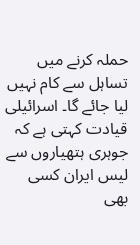حملہ کرنے میں تساہل سے کام نہیں لیا جائے گا۔ اسرائیلی قیادت کہتی ہے کہ جوہری ہتھیاروں سے لیس ایران کسی بھی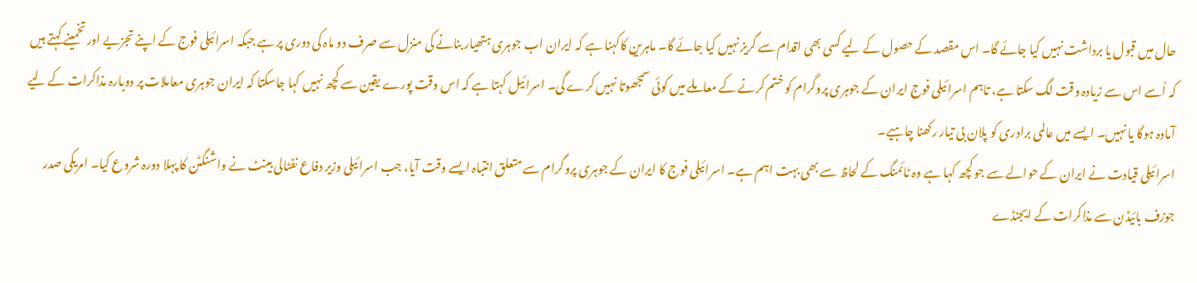حال میں قبول یا برداشت نہیں کیا جائے گا۔ اس مقصد کے حصول کے لیے کسی بھی اقدام سے گریز نہیں کیا جائے گا۔ ماہرین کاکہنا ہے کہ ایران اب جوہری ہتھیار بنانے کی منزل سے صرف دو ماہ کی دوری پر ہے جبکہ اسرائیلی فوج کے اپنے تجزیے اور تخمینے کہتے ہیں کہ اُسے اس سے زیادہ وقت لگ سکتا ہے، تاہم اسرائیلی فوج ایران کے جوہری پروگرام کو ختم کرنے کے معاملے میں کوئی سمجھوتا نہیں کرے گی۔ اسرائیل کہتا ہے کہ اس وقت پورے یقین سے کچھ نہیں کہا جاسکتا کہ ایران جوہری معاملات پر دوبارہ مذاکرات کے لیے آمادہ ہوگا یا نہیں۔ ایسے میں عالمی برادری کو پلان بی تیار رکھنا چاہیے۔
اسرائیلی قیادت نے ایران کے حوالے سے جو کچھ کہا ہے وہ ٹائمنگ کے لحاظ سے بھی بہت اہم ہے۔ اسرائیلی فوج کا ایران کے جوہری پروگرام سے متعلق انتباہ ایسے وقت آیا، جب اسرائیلی وزیر دفاع نفٹالی بینٹ نے واشنگٹن کا پہلا دورہ شروع کیا۔ امریکی صدر جوزف بائیڈن سے مذاکرات کے ایجنڈے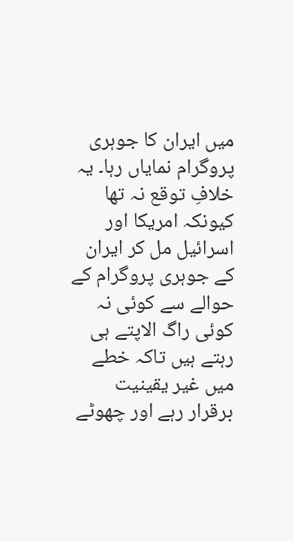میں ایران کا جوہری پروگرام نمایاں رہا۔ یہ خلافِ توقع نہ تھا کیونکہ امریکا اور اسرائیل مل کر ایران کے جوہری پروگرام کے حوالے سے کوئی نہ کوئی راگ الاپتے ہی رہتے ہیں تاکہ خطے میں غیر یقینیت برقرار رہے اور چھوٹے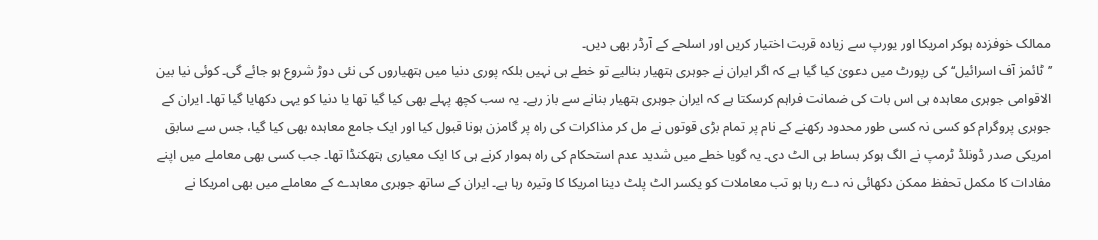ممالک خوفزدہ ہوکر امریکا اور یورپ سے زیادہ قربت اختیار کریں اور اسلحے کے آرڈر بھی دیں۔
’’ٹائمز آف اسرائیل‘‘ کی رپورٹ میں دعویٰ کیا گیا ہے کہ اگر ایران نے جوہری ہتھیار بنالیے تو خطے ہی نہیں بلکہ پوری دنیا میں ہتھیاروں کی نئی دوڑ شروع ہو جائے گی۔ کوئی نیا بین الاقوامی جوہری معاہدہ ہی اس بات کی ضمانت فراہم کرسکتا ہے کہ ایران جوہری ہتھیار بنانے سے باز رہے۔ یہ سب کچھ پہلے بھی کیا گیا تھا یا دنیا کو یہی دکھایا گیا تھا۔ ایران کے جوہری پروگرام کو کسی نہ کسی طور محدود رکھنے کے نام پر تمام بڑی قوتوں نے مل کر مذاکرات کی راہ پر گامزن ہونا قبول کیا اور ایک جامع معاہدہ بھی کیا گیا، جس سے سابق امریکی صدر ڈونلڈ ٹرمپ نے الگ ہوکر بساط ہی الٹ دی۔ یہ گویا خطے میں شدید عدم استحکام کی راہ ہموار کرنے ہی کا ایک معیاری ہتھکنڈا تھا۔ جب کسی بھی معاملے میں اپنے مفادات کا مکمل تحفظ ممکن دکھائی نہ دے رہا ہو تب معاملات کو یکسر الٹ پلٹ دینا امریکا کا وتیرہ رہا ہے۔ ایران کے ساتھ جوہری معاہدے کے معاملے میں بھی امریکا نے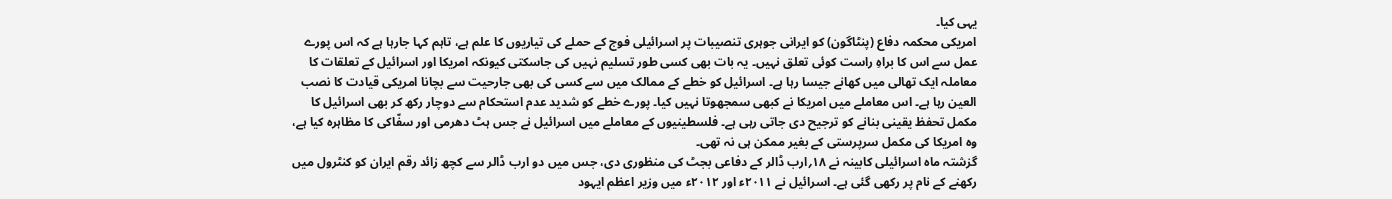یہی کیا۔
امریکی محکمہ دفاع (پنٹاگون) کو ایرانی جوہری تنصیبات پر اسرائیلی فوج کے حملے کی تیاریوں کا علم ہے، تاہم کہا جارہا ہے کہ اس پورے عمل سے اس کا براہِ راست کوئی تعلق نہیں۔ یہ بات بھی کسی طور تسلیم نہیں کی جاسکتی کیونکہ امریکا اور اسرائیل کے تعلقات کا معاملہ ایک تھالی میں کھانے جیسا رہا ہے۔ اسرائیل کو خطے کے ممالک میں سے کسی کی بھی جارحیت سے بچانا امریکی قیادت کا نصب العین رہا ہے۔ اس معاملے میں امریکا نے کبھی سمجھوتا نہیں کیا۔ پورے خطے کو شدید عدم استحکام سے دوچار رکھ کر بھی اسرائیل کا مکمل تحفظ یقینی بنانے کو ترجیح دی جاتی رہی ہے۔ فلسطینیوں کے معاملے میں اسرائیل نے جس ہٹ دھرمی اور سفّاکی کا مظاہرہ کیا ہے، وہ امریکا کی مکمل سرپرستی کے بغیر ممکن ہی نہ تھی۔
گزشتہ ماہ اسرائیلی کابینہ نے ۱۸؍ارب ڈالر کے دفاعی بجٹ کی منظوری دی، جس میں دو ارب ڈالر سے کچھ زائد رقم ایران کو کنٹرول میں رکھنے کے نام پر رکھی گئی ہے۔ اسرائیل نے ۲۰۱۱ء اور ۲۰۱۲ء میں وزیر اعظم ایہود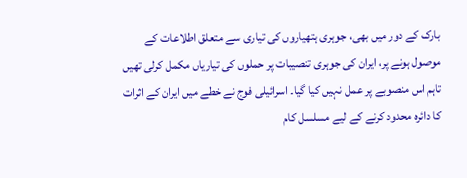بارک کے دور میں بھی، جوہری ہتھیاروں کی تیاری سے متعلق اطلاعات کے موصول ہونے پر، ایران کی جوہری تنصیبات پر حملوں کی تیاریاں مکمل کرلی تھیں تاہم اس منصوبے پر عمل نہیں کیا گیا۔ اسرائیلی فوج نے خطے میں ایران کے اثرات کا دائرہ محدود کرنے کے لیے مسلسل کام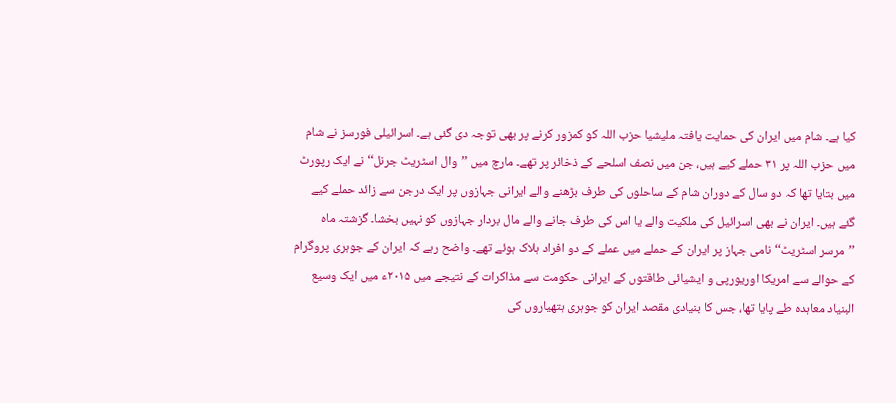کیا ہے۔ شام میں ایران کی حمایت یافتہ ملیشیا حزب اللہ کو کمزور کرنے پر بھی توجہ دی گئی ہے۔ اسرائیلی فورسز نے شام میں حزب اللہ پر ۳۱ حملے کیے ہیں، جن میں نصف اسلحے کے ذخائر پر تھے۔ مارچ میں ’’وال اسٹریٹ جرنل‘‘ نے ایک رپورٹ میں بتایا تھا کہ دو سال کے دوران شام کے ساحلوں کی طرف بڑھنے والے ایرانی جہازوں پر ایک درجن سے زائد حملے کیے گئے ہیں۔ ایران نے بھی اسرائیل کی ملکیت والے یا اس کی طرف جانے والے مال بردار جہازوں کو نہیں بخشا۔ گزشتہ ماہ ’’مرسر اسٹریٹ‘‘ نامی جہاز پر ایران کے حملے میں عملے کے دو افراد ہلاک ہوئے تھے۔ واضح رہے کہ ایران کے جوہری پروگرام کے حوالے سے امریکا اوریورپی و ایشیائی طاقتوں کے ایرانی حکومت سے مذاکرات کے نتیجے میں ۲۰۱۵ء میں ایک وسیع البنیاد معاہدہ طے پایا تھا، جس کا بنیادی مقصد ایران کو جوہری ہتھیاروں کی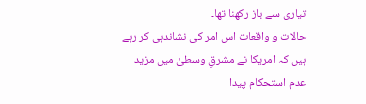تیاری سے باز رکھنا تھا۔
حالات و واقعات اس امر کی نشاندہی کر رہے ہیں کہ امریکا نے مشرقِ وسطیٰ میں مزید عدم استحکام پیدا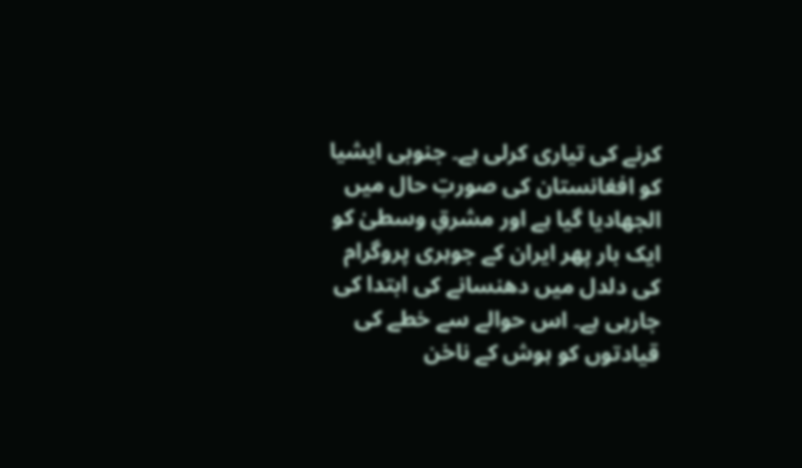کرنے کی تیاری کرلی ہے۔ جنوبی ایشیا کو افغانستان کی صورتِ حال میں الجھادیا گیا ہے اور مشرقِ وسطیٰ کو ایک بار پھر ایران کے جوہری پروگرام کی دلدل میں دھنسانے کی ابتدا کی جارہی ہے۔ اس حوالے سے خطے کی قیادتوں کو ہوش کے ناخن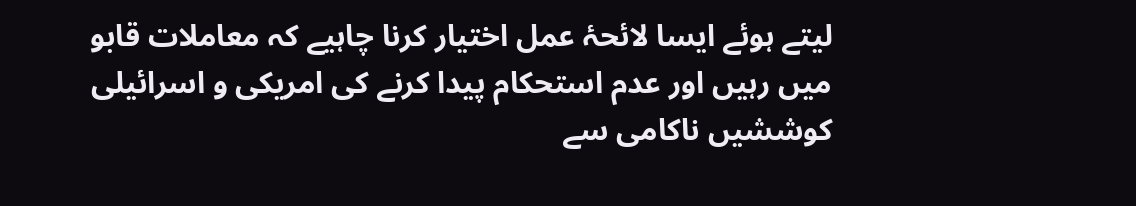لیتے ہوئے ایسا لائحۂ عمل اختیار کرنا چاہیے کہ معاملات قابو میں رہیں اور عدم استحکام پیدا کرنے کی امریکی و اسرائیلی کوششیں ناکامی سے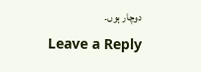دوچار ہوں۔
Leave a Reply